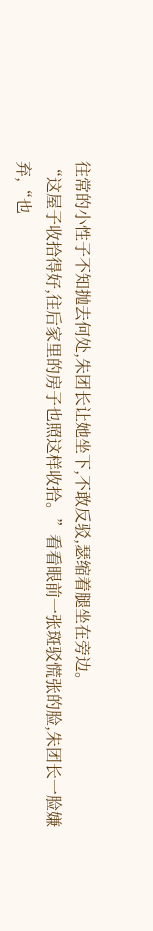往常的小性子不知抛去何处,朱团长让她坐下,不敢反驳,瑟缩着腿坐在旁边。
“这屋子收拾得好,往后家里的房子也照这样收拾。”看看眼前一张斑驳慌张的脸,朱团长一脸嫌弃,“也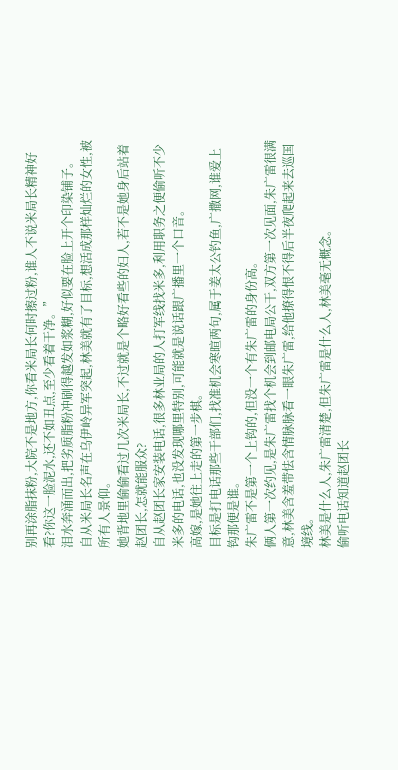别再涂脂抹粉,大院不是地方,你看米局长何时擦过粉,谁人不说米局长精神好看?你这一脸泥水,还不如丑点,至少看着干净。”
泪水奔涌而出,把劣质脂粉冲刷得越发如浆糊,好似要在脸上开个印染铺子。
自从米局长名声在乌伊岭异军突起,林美就有了目标,想活成那样灿烂的女性,被所有人景仰。
她背地里偷偷看过几次米局长,不过就是个略好看些的妇人,若不是她身后站着赵团长,怎就能服众?
自从赵团长家安装电话,很多林业局的人打军线找米多,利用职务之便偷听不少米多的电话,也没发现哪里特别,可能就是说话跟广播里一个口音。
高嫁,是她往上走的第一步棋。
目标是打电话那些干部们,找准机会寒暄两句,属于姜太公钓鱼,广撒网,谁爱上钩那便是谁。
朱广雷不是第一个上钩的,但没一个有朱广雷的身份高。
俩人第一次约见,是朱广雷找个机会到邮电局公干,双方第一次见面,朱广雷很满意,林美含羞带怯含情脉脉看一眼朱广雷,给他撩得恨不得后半夜爬起来去巡国境线。
林美是什么人,朱广雷清楚,但朱广雷是什么人,林美毫无概念。
偷听电话知道赵团长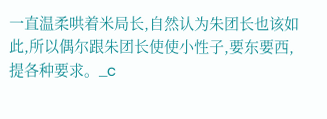一直温柔哄着米局长,自然认为朱团长也该如此,所以偶尔跟朱团长使使小性子,要东要西,提各种要求。_c